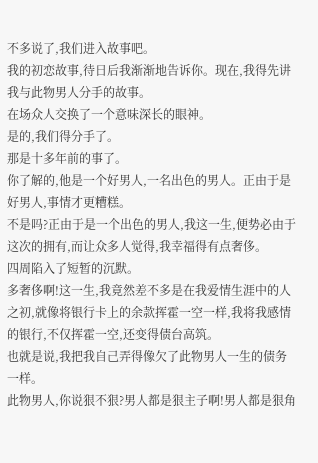不多说了,我们进入故事吧。
我的初恋故事,待日后我渐渐地告诉你。现在,我得先讲我与此物男人分手的故事。
在场众人交换了一个意味深长的眼神。
是的,我们得分手了。
那是十多年前的事了。
你了解的,他是一个好男人,一名出色的男人。正由于是好男人,事情才更糟糕。
不是吗?正由于是一个出色的男人,我这一生,便势必由于这次的拥有,而让众多人觉得,我幸福得有点奢侈。
四周陷入了短暂的沉默。
多奢侈啊!这一生,我竟然差不多是在我爱情生涯中的人之初,就像将银行卡上的余款挥霍一空一样,我将我感情的银行,不仅挥霍一空,还变得债台高筑。
也就是说,我把我自己弄得像欠了此物男人一生的债务一样。
此物男人,你说狠不狠?男人都是狠主子啊!男人都是狠角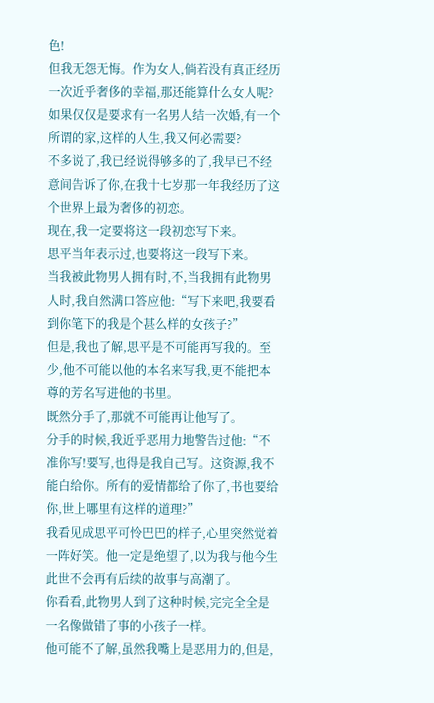色!
但我无怨无悔。作为女人,倘若没有真正经历一次近乎奢侈的幸福,那还能算什么女人呢?如果仅仅是要求有一名男人结一次婚,有一个所谓的家,这样的人生,我又何必需要?
不多说了,我已经说得够多的了,我早已不经意间告诉了你,在我十七岁那一年我经历了这个世界上最为奢侈的初恋。
现在,我一定要将这一段初恋写下来。
思平当年表示过,也要将这一段写下来。
当我被此物男人拥有时,不,当我拥有此物男人时,我自然满口答应他:“写下来吧,我要看到你笔下的我是个甚么样的女孩子?”
但是,我也了解,思平是不可能再写我的。至少,他不可能以他的本名来写我,更不能把本尊的芳名写进他的书里。
既然分手了,那就不可能再让他写了。
分手的时候,我近乎恶用力地警告过他:“不准你写!要写,也得是我自己写。这资源,我不能白给你。所有的爱情都给了你了,书也要给你,世上哪里有这样的道理?”
我看见成思平可怜巴巴的样子,心里突然觉着一阵好笑。他一定是绝望了,以为我与他今生此世不会再有后续的故事与高潮了。
你看看,此物男人到了这种时候,完完全全是一名像做错了事的小孩子一样。
他可能不了解,虽然我嘴上是恶用力的,但是,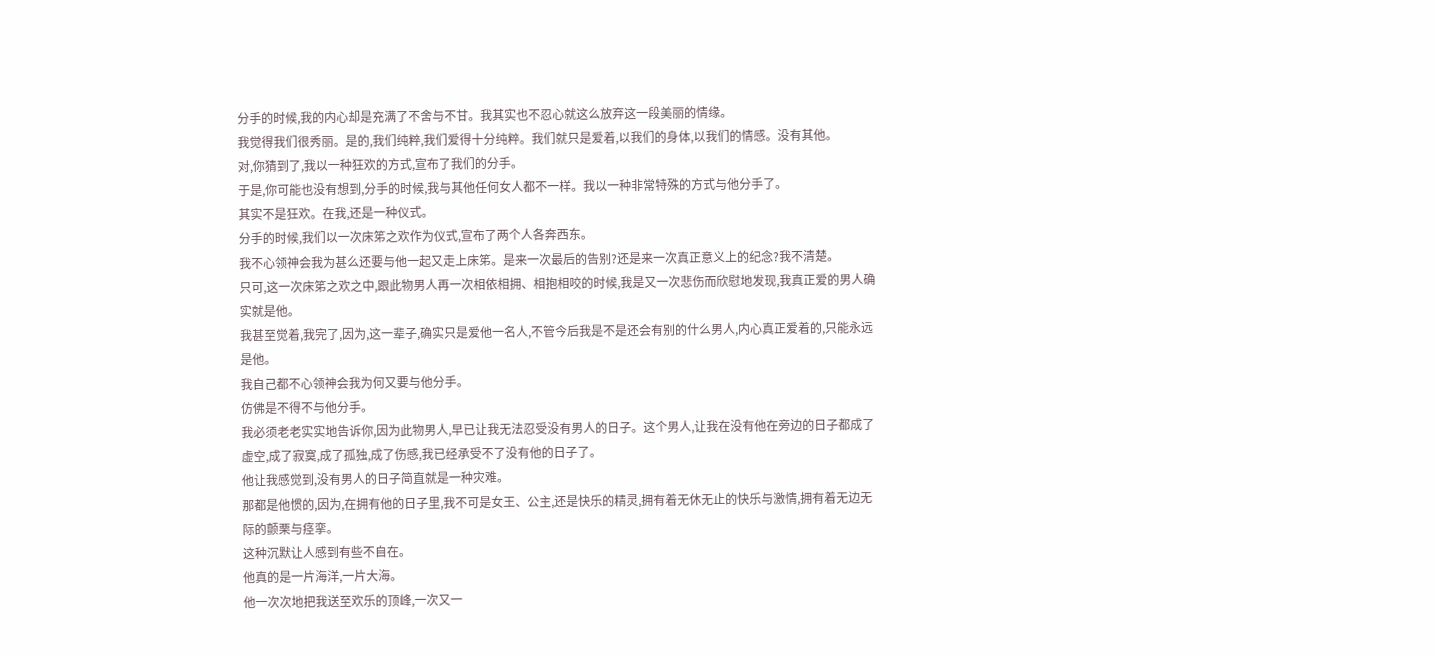分手的时候,我的内心却是充满了不舍与不甘。我其实也不忍心就这么放弃这一段美丽的情缘。
我觉得我们很秀丽。是的,我们纯粹,我们爱得十分纯粹。我们就只是爱着,以我们的身体,以我们的情感。没有其他。
对,你猜到了,我以一种狂欢的方式,宣布了我们的分手。
于是,你可能也没有想到,分手的时候,我与其他任何女人都不一样。我以一种非常特殊的方式与他分手了。
其实不是狂欢。在我,还是一种仪式。
分手的时候,我们以一次床笫之欢作为仪式,宣布了两个人各奔西东。
我不心领神会我为甚么还要与他一起又走上床笫。是来一次最后的告别?还是来一次真正意义上的纪念?我不清楚。
只可,这一次床笫之欢之中,跟此物男人再一次相依相拥、相抱相咬的时候,我是又一次悲伤而欣慰地发现,我真正爱的男人确实就是他。
我甚至觉着,我完了,因为,这一辈子,确实只是爱他一名人,不管今后我是不是还会有别的什么男人,内心真正爱着的,只能永远是他。
我自己都不心领神会我为何又要与他分手。
仿佛是不得不与他分手。
我必须老老实实地告诉你,因为此物男人,早已让我无法忍受没有男人的日子。这个男人,让我在没有他在旁边的日子都成了虚空,成了寂寞,成了孤独,成了伤感,我已经承受不了没有他的日子了。
他让我感觉到,没有男人的日子简直就是一种灾难。
那都是他惯的,因为,在拥有他的日子里,我不可是女王、公主,还是快乐的精灵,拥有着无休无止的快乐与激情,拥有着无边无际的颤栗与痉挛。
这种沉默让人感到有些不自在。
他真的是一片海洋,一片大海。
他一次次地把我送至欢乐的顶峰,一次又一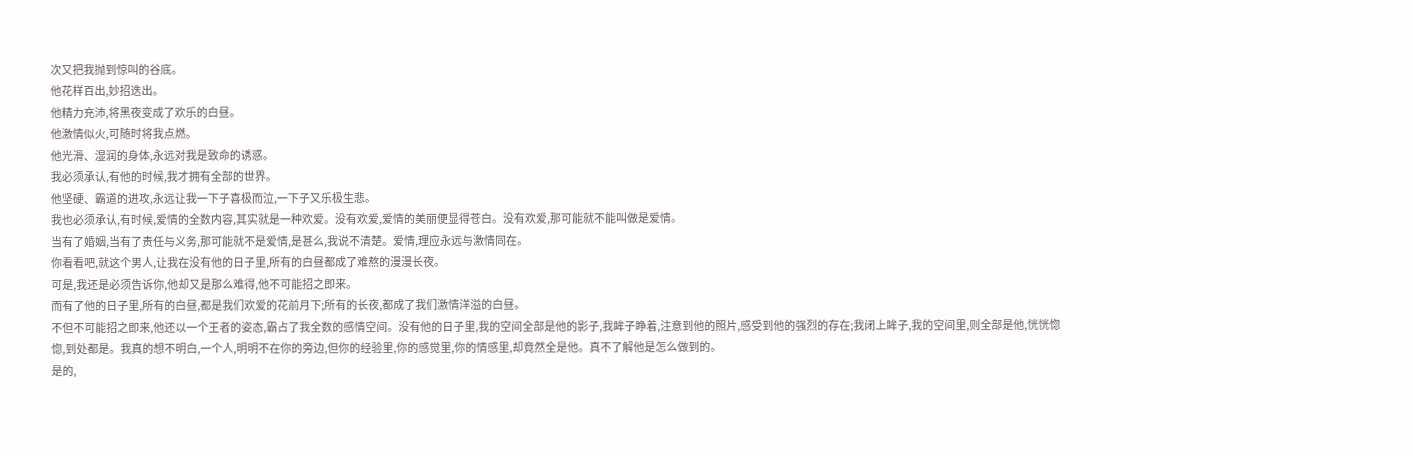次又把我抛到惊叫的谷底。
他花样百出,妙招迭出。
他精力充沛,将黑夜变成了欢乐的白昼。
他激情似火,可随时将我点燃。
他光滑、湿润的身体,永远对我是致命的诱惑。
我必须承认,有他的时候,我才拥有全部的世界。
他坚硬、霸道的进攻,永远让我一下子喜极而泣,一下子又乐极生悲。
我也必须承认,有时候,爱情的全数内容,其实就是一种欢爱。没有欢爱,爱情的美丽便显得苍白。没有欢爱,那可能就不能叫做是爱情。
当有了婚姻,当有了责任与义务,那可能就不是爱情,是甚么,我说不清楚。爱情,理应永远与激情同在。
你看看吧,就这个男人,让我在没有他的日子里,所有的白昼都成了难熬的漫漫长夜。
可是,我还是必须告诉你,他却又是那么难得,他不可能招之即来。
而有了他的日子里,所有的白昼,都是我们欢爱的花前月下;所有的长夜,都成了我们激情洋溢的白昼。
不但不可能招之即来,他还以一个王者的姿态,霸占了我全数的感情空间。没有他的日子里,我的空间全部是他的影子,我眸子睁着,注意到他的照片,感受到他的强烈的存在;我闭上眸子,我的空间里,则全部是他,恍恍惚惚,到处都是。我真的想不明白,一个人,明明不在你的旁边,但你的经验里,你的感觉里,你的情感里,却竟然全是他。真不了解他是怎么做到的。
是的,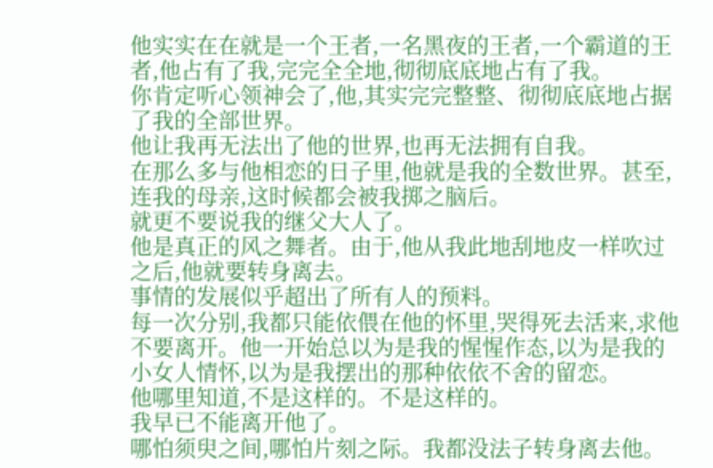他实实在在就是一个王者,一名黑夜的王者,一个霸道的王者,他占有了我,完完全全地,彻彻底底地占有了我。
你肯定听心领神会了,他,其实完完整整、彻彻底底地占据了我的全部世界。
他让我再无法出了他的世界,也再无法拥有自我。
在那么多与他相恋的日子里,他就是我的全数世界。甚至,连我的母亲,这时候都会被我掷之脑后。
就更不要说我的继父大人了。
他是真正的风之舞者。由于,他从我此地刮地皮一样吹过之后,他就要转身离去。
事情的发展似乎超出了所有人的预料。
每一次分别,我都只能依偎在他的怀里,哭得死去活来,求他不要离开。他一开始总以为是我的惺惺作态,以为是我的小女人情怀,以为是我摆出的那种依依不舍的留恋。
他哪里知道,不是这样的。不是这样的。
我早已不能离开他了。
哪怕须臾之间,哪怕片刻之际。我都没法子转身离去他。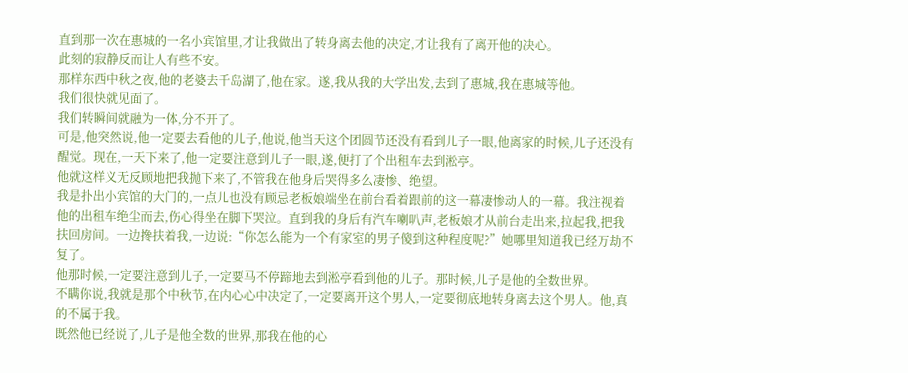直到那一次在惠城的一名小宾馆里,才让我做出了转身离去他的决定,才让我有了离开他的决心。
此刻的寂静反而让人有些不安。
那样东西中秋之夜,他的老婆去千岛湖了,他在家。遂,我从我的大学出发,去到了惠城,我在惠城等他。
我们很快就见面了。
我们转瞬间就融为一体,分不开了。
可是,他突然说,他一定要去看他的儿子,他说,他当天这个团圆节还没有看到儿子一眼,他离家的时候,儿子还没有醒觉。现在,一天下来了,他一定要注意到儿子一眼,遂,便打了个出租车去到淞亭。
他就这样义无反顾地把我抛下来了,不管我在他身后哭得多么凄惨、绝望。
我是扑出小宾馆的大门的,一点儿也没有顾忌老板娘端坐在前台看着跟前的这一幕凄惨动人的一幕。我注视着他的出租车绝尘而去,伤心得坐在脚下哭泣。直到我的身后有汽车喇叭声,老板娘才从前台走出来,拉起我,把我扶回房间。一边搀扶着我,一边说:“你怎么能为一个有家室的男子傻到这种程度呢?”她哪里知道我已经万劫不复了。
他那时候,一定要注意到儿子,一定要马不停蹄地去到淞亭看到他的儿子。那时候,儿子是他的全数世界。
不瞒你说,我就是那个中秋节,在内心心中决定了,一定要离开这个男人,一定要彻底地转身离去这个男人。他,真的不属于我。
既然他已经说了,儿子是他全数的世界,那我在他的心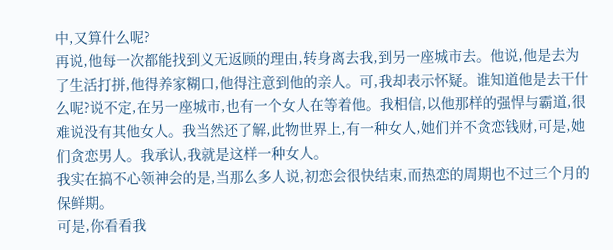中,又算什么呢?
再说,他每一次都能找到义无返顾的理由,转身离去我,到另一座城市去。他说,他是去为了生活打拼,他得养家糊口,他得注意到他的亲人。可,我却表示怀疑。谁知道他是去干什么呢?说不定,在另一座城市,也有一个女人在等着他。我相信,以他那样的强悍与霸道,很难说没有其他女人。我当然还了解,此物世界上,有一种女人,她们并不贪恋钱财,可是,她们贪恋男人。我承认,我就是这样一种女人。
我实在搞不心领神会的是,当那么多人说,初恋会很快结束,而热恋的周期也不过三个月的保鲜期。
可是,你看看我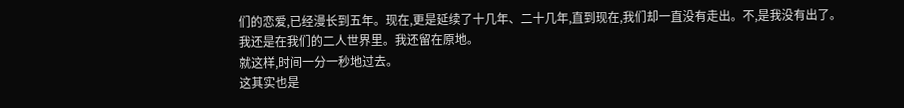们的恋爱,已经漫长到五年。现在,更是延续了十几年、二十几年,直到现在,我们却一直没有走出。不,是我没有出了。
我还是在我们的二人世界里。我还留在原地。
就这样,时间一分一秒地过去。
这其实也是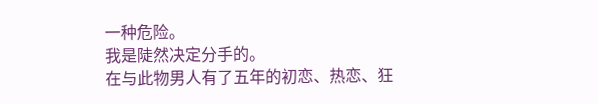一种危险。
我是陡然决定分手的。
在与此物男人有了五年的初恋、热恋、狂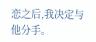恋之后,我决定与他分手。